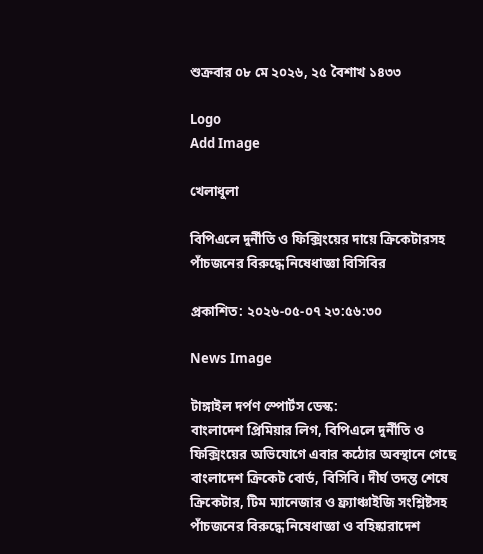শুক্রবার ০৮ মে ২০২৬, ২৫ বৈশাখ ১৪৩৩

Logo
Add Image

খেলাধুলা

বিপিএলে দুর্নীতি ও ফিক্সিংয়ের দায়ে ক্রিকেটারসহ পাঁচজনের বিরুদ্ধে নিষেধাজ্ঞা বিসিবির

প্রকাশিত: ২০২৬-০৫-০৭ ২৩:৫৬:৩০

News Image

টাঙ্গাইল দর্পণ স্পোর্টস ডেস্ক:
বাংলাদেশ প্রিমিয়ার লিগ, বিপিএলে দুর্নীতি ও ফিক্সিংয়ের অভিযোগে এবার কঠোর অবস্থানে গেছে বাংলাদেশ ক্রিকেট বোর্ড, বিসিবি। দীর্ঘ তদন্ত শেষে ক্রিকেটার, টিম ম্যানেজার ও ফ্র্যাঞ্চাইজি সংশ্লিষ্টসহ পাঁচজনের বিরুদ্ধে নিষেধাজ্ঞা ও বহিষ্কারাদেশ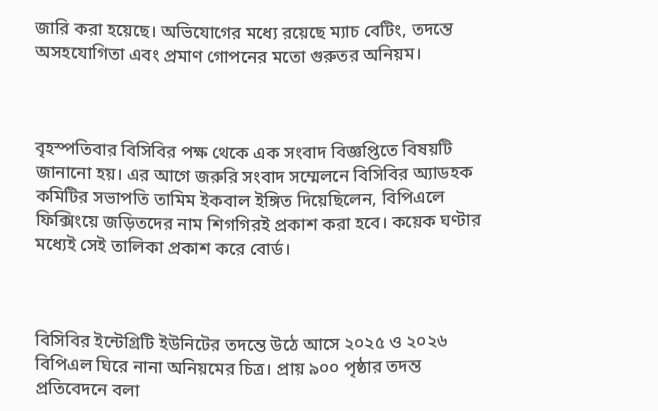জারি করা হয়েছে। অভিযোগের মধ্যে রয়েছে ম্যাচ বেটিং, তদন্তে অসহযোগিতা এবং প্রমাণ গোপনের মতো গুরুতর অনিয়ম।



বৃহস্পতিবার বিসিবির পক্ষ থেকে এক সংবাদ বিজ্ঞপ্তিতে বিষয়টি জানানো হয়। এর আগে জরুরি সংবাদ সম্মেলনে বিসিবির অ্যাডহক কমিটির সভাপতি তামিম ইকবাল ইঙ্গিত দিয়েছিলেন, বিপিএলে ফিক্সিংয়ে জড়িতদের নাম শিগগিরই প্রকাশ করা হবে। কয়েক ঘণ্টার মধ্যেই সেই তালিকা প্রকাশ করে বোর্ড।



বিসিবির ইন্টেগ্রিটি ইউনিটের তদন্তে উঠে আসে ২০২৫ ও ২০২৬ বিপিএল ঘিরে নানা অনিয়মের চিত্র। প্রায় ৯০০ পৃষ্ঠার তদন্ত প্রতিবেদনে বলা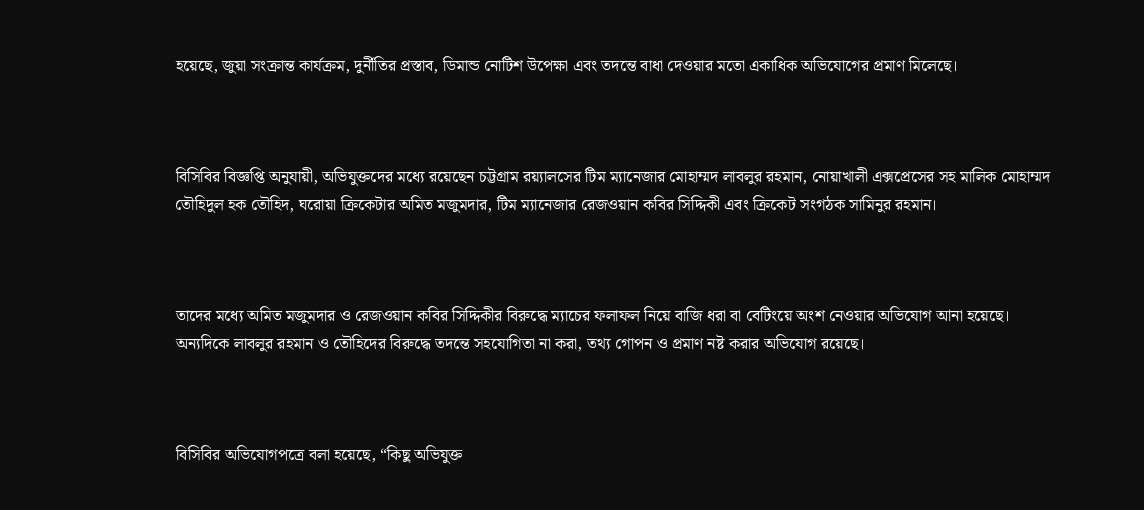হয়েছে, জুয়া সংক্রান্ত কার্যক্রম, দুর্নীতির প্রস্তাব, ডিমান্ড নোটিশ উপেক্ষা এবং তদন্তে বাধা দেওয়ার মতো একাধিক অভিযোগের প্রমাণ মিলেছে।



বিসিবির বিজ্ঞপ্তি অনুযায়ী, অভিযুক্তদের মধ্যে রয়েছেন চট্টগ্রাম রয়্যালসের টিম ম্যানেজার মোহাম্মদ লাবলুর রহমান, নোয়াখালী এক্সপ্রেসের সহ মালিক মোহাম্মদ তৌহিদুল হক তৌহিদ, ঘরোয়া ক্রিকেটার অমিত মজুমদার, টিম ম্যানেজার রেজওয়ান কবির সিদ্দিকী এবং ক্রিকেট সংগঠক সামিনুর রহমান।



তাদের মধ্যে অমিত মজুমদার ও রেজওয়ান কবির সিদ্দিকীর বিরুদ্ধে ম্যাচের ফলাফল নিয়ে বাজি ধরা বা বেটিংয়ে অংশ নেওয়ার অভিযোগ আনা হয়েছে। অন্যদিকে লাবলুর রহমান ও তৌহিদের বিরুদ্ধে তদন্তে সহযোগিতা না করা, তথ্য গোপন ও প্রমাণ নষ্ট করার অভিযোগ রয়েছে।



বিসিবির অভিযোগপত্রে বলা হয়েছে, “কিছু অভিযুক্ত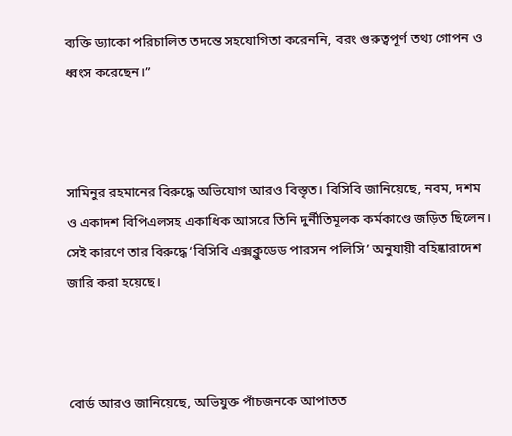ব্যক্তি ড্যাকো পরিচালিত তদন্তে সহযোগিতা করেননি, বরং গুরুত্বপূর্ণ তথ্য গোপন ও ধ্বংস করেছেন।”



সামিনুর রহমানের বিরুদ্ধে অভিযোগ আরও বিস্তৃত। বিসিবি জানিয়েছে, নবম, দশম ও একাদশ বিপিএলসহ একাধিক আসরে তিনি দুর্নীতিমূলক কর্মকাণ্ডে জড়িত ছিলেন। সেই কারণে তার বিরুদ্ধে ‘বিসিবি এক্সক্লুডেড পারসন পলিসি’ অনুযায়ী বহিষ্কারাদেশ জারি করা হয়েছে।



বোর্ড আরও জানিয়েছে, অভিযুক্ত পাঁচজনকে আপাতত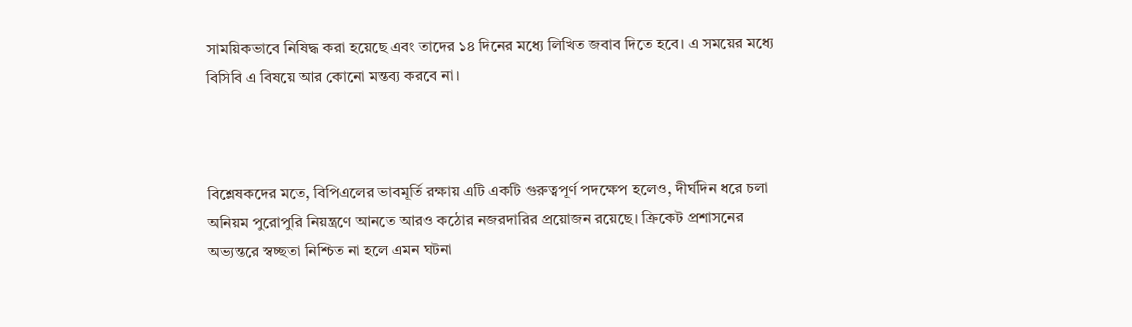সাময়িকভাবে নিষিদ্ধ করা হয়েছে এবং তাদের ১৪ দিনের মধ্যে লিখিত জবাব দিতে হবে। এ সময়ের মধ্যে বিসিবি এ বিষয়ে আর কোনো মন্তব্য করবে না।



বিশ্লেষকদের মতে, বিপিএলের ভাবমূর্তি রক্ষায় এটি একটি গুরুত্বপূর্ণ পদক্ষেপ হলেও, দীর্ঘদিন ধরে চলা অনিয়ম পুরোপুরি নিয়ন্ত্রণে আনতে আরও কঠোর নজরদারির প্রয়োজন রয়েছে। ক্রিকেট প্রশাসনের অভ্যন্তরে স্বচ্ছতা নিশ্চিত না হলে এমন ঘটনা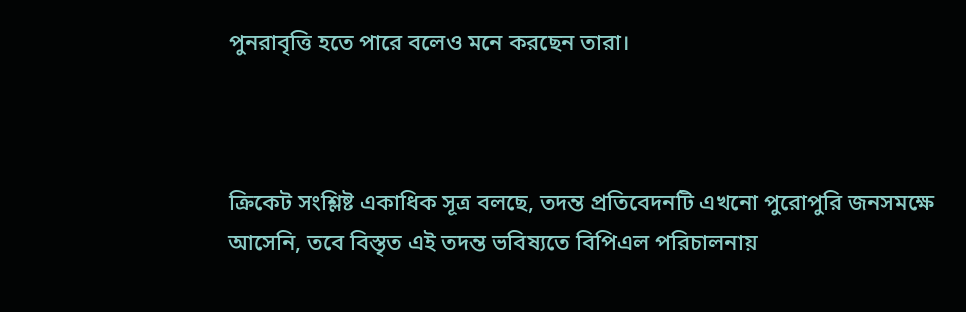পুনরাবৃত্তি হতে পারে বলেও মনে করছেন তারা।



ক্রিকেট সংশ্লিষ্ট একাধিক সূত্র বলছে, তদন্ত প্রতিবেদনটি এখনো পুরোপুরি জনসমক্ষে আসেনি, তবে বিস্তৃত এই তদন্ত ভবিষ্যতে বিপিএল পরিচালনায়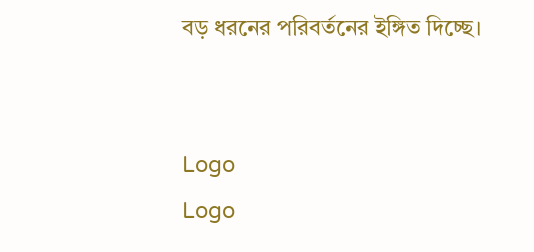বড় ধরনের পরিবর্তনের ইঙ্গিত দিচ্ছে।


Logo
Logo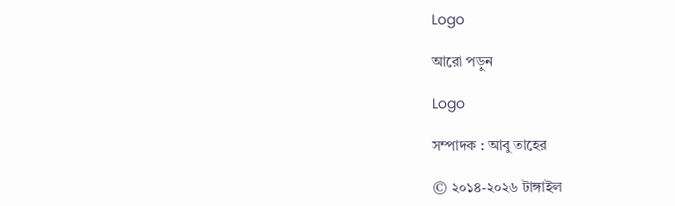Logo

আরো পড়ুন

Logo

সম্পাদক : আবু তাহের

© ২০১৪-২০২৬ টাঙ্গাইল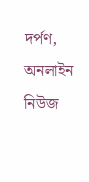দর্পণ, অনলাইন নিউজ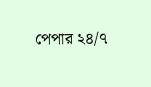পেপার ২৪/৭